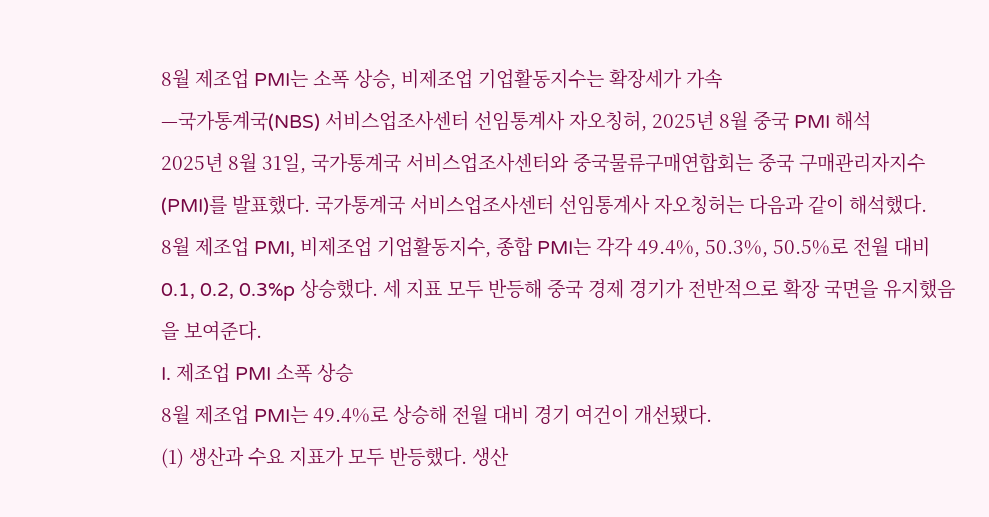8월 제조업 PMI는 소폭 상승, 비제조업 기업활동지수는 확장세가 가속
—국가통계국(NBS) 서비스업조사센터 선임통계사 자오칭허, 2025년 8월 중국 PMI 해석
2025년 8월 31일, 국가통계국 서비스업조사센터와 중국물류구매연합회는 중국 구매관리자지수(PMI)를 발표했다. 국가통계국 서비스업조사센터 선임통계사 자오칭허는 다음과 같이 해석했다.
8월 제조업 PMI, 비제조업 기업활동지수, 종합 PMI는 각각 49.4%, 50.3%, 50.5%로 전월 대비 0.1, 0.2, 0.3%p 상승했다. 세 지표 모두 반등해 중국 경제 경기가 전반적으로 확장 국면을 유지했음을 보여준다.
I. 제조업 PMI 소폭 상승
8월 제조업 PMI는 49.4%로 상승해 전월 대비 경기 여건이 개선됐다.
(1) 생산과 수요 지표가 모두 반등했다. 생산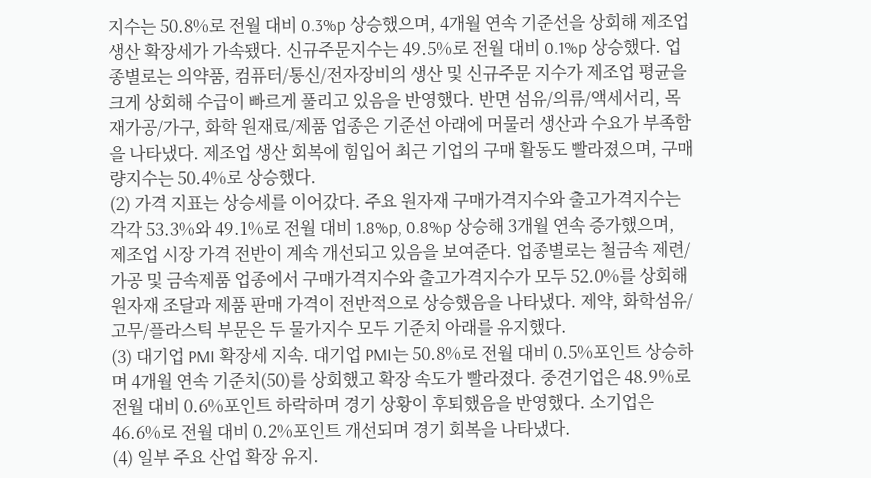지수는 50.8%로 전월 대비 0.3%p 상승했으며, 4개월 연속 기준선을 상회해 제조업 생산 확장세가 가속됐다. 신규주문지수는 49.5%로 전월 대비 0.1%p 상승했다. 업종별로는 의약품, 컴퓨터/통신/전자장비의 생산 및 신규주문 지수가 제조업 평균을 크게 상회해 수급이 빠르게 풀리고 있음을 반영했다. 반면 섬유/의류/액세서리, 목재가공/가구, 화학 원재료/제품 업종은 기준선 아래에 머물러 생산과 수요가 부족함을 나타냈다. 제조업 생산 회복에 힘입어 최근 기업의 구매 활동도 빨라졌으며, 구매량지수는 50.4%로 상승했다.
(2) 가격 지표는 상승세를 이어갔다. 주요 원자재 구매가격지수와 출고가격지수는 각각 53.3%와 49.1%로 전월 대비 1.8%p, 0.8%p 상승해 3개월 연속 증가했으며, 제조업 시장 가격 전반이 계속 개선되고 있음을 보여준다. 업종별로는 철금속 제련/가공 및 금속제품 업종에서 구매가격지수와 출고가격지수가 모두 52.0%를 상회해 원자재 조달과 제품 판매 가격이 전반적으로 상승했음을 나타냈다. 제약, 화학섬유/고무/플라스틱 부문은 두 물가지수 모두 기준치 아래를 유지했다.
(3) 대기업 PMI 확장세 지속. 대기업 PMI는 50.8%로 전월 대비 0.5%포인트 상승하며 4개월 연속 기준치(50)를 상회했고 확장 속도가 빨라졌다. 중견기업은 48.9%로 전월 대비 0.6%포인트 하락하며 경기 상황이 후퇴했음을 반영했다. 소기업은 46.6%로 전월 대비 0.2%포인트 개선되며 경기 회복을 나타냈다.
(4) 일부 주요 산업 확장 유지.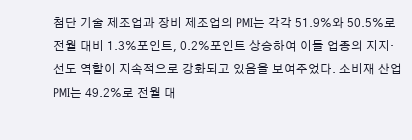첨단 기술 제조업과 장비 제조업의 PMI는 각각 51.9%와 50.5%로 전월 대비 1.3%포인트, 0.2%포인트 상승하여 이들 업종의 지지·선도 역할이 지속적으로 강화되고 있음을 보여주었다. 소비재 산업 PMI는 49.2%로 전월 대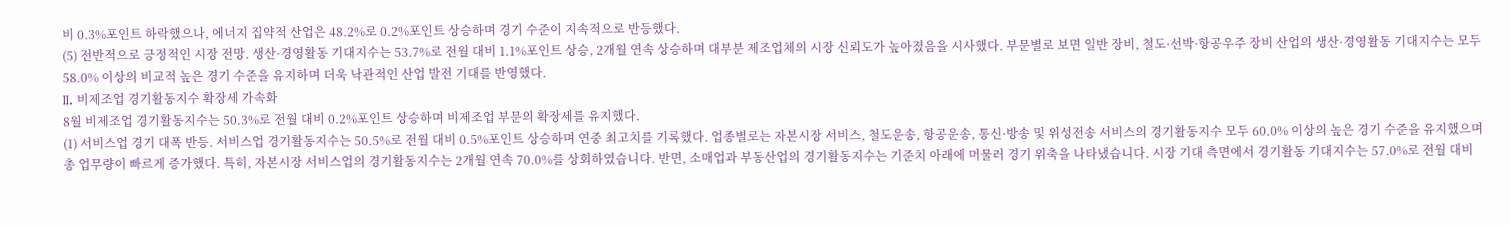비 0.3%포인트 하락했으나, 에너지 집약적 산업은 48.2%로 0.2%포인트 상승하며 경기 수준이 지속적으로 반등했다.
(5) 전반적으로 긍정적인 시장 전망. 생산·경영활동 기대지수는 53.7%로 전월 대비 1.1%포인트 상승, 2개월 연속 상승하며 대부분 제조업체의 시장 신뢰도가 높아졌음을 시사했다. 부문별로 보면 일반 장비, 철도·선박·항공우주 장비 산업의 생산·경영활동 기대지수는 모두 58.0% 이상의 비교적 높은 경기 수준을 유지하며 더욱 낙관적인 산업 발전 기대를 반영했다.
II. 비제조업 경기활동지수 확장세 가속화
8월 비제조업 경기활동지수는 50.3%로 전월 대비 0.2%포인트 상승하며 비제조업 부문의 확장세를 유지했다.
(1) 서비스업 경기 대폭 반등. 서비스업 경기활동지수는 50.5%로 전월 대비 0.5%포인트 상승하며 연중 최고치를 기록했다. 업종별로는 자본시장 서비스, 철도운송, 항공운송, 통신·방송 및 위성전송 서비스의 경기활동지수 모두 60.0% 이상의 높은 경기 수준을 유지했으며 총 업무량이 빠르게 증가했다. 특히, 자본시장 서비스업의 경기활동지수는 2개월 연속 70.0%를 상회하였습니다. 반면, 소매업과 부동산업의 경기활동지수는 기준치 아래에 머물러 경기 위축을 나타냈습니다. 시장 기대 측면에서 경기활동 기대지수는 57.0%로 전월 대비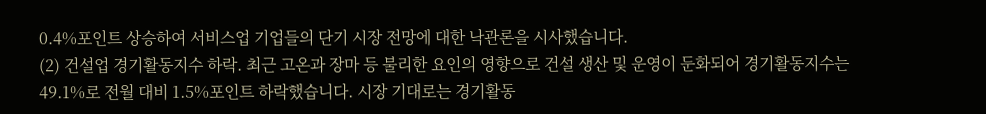0.4%포인트 상승하여 서비스업 기업들의 단기 시장 전망에 대한 낙관론을 시사했습니다.
(2) 건설업 경기활동지수 하락. 최근 고온과 장마 등 불리한 요인의 영향으로 건설 생산 및 운영이 둔화되어 경기활동지수는 49.1%로 전월 대비 1.5%포인트 하락했습니다. 시장 기대로는 경기활동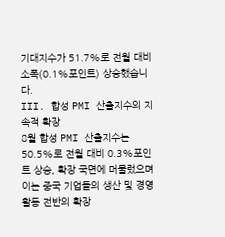기대지수가 51.7%로 전월 대비 소폭(0.1%포인트) 상승했습니다.
III. 합성 PMI 산출지수의 지속적 확장
8월 합성 PMI 산출지수는 50.5%로 전월 대비 0.3%포인트 상승, 확장 국면에 머물렀으며 이는 중국 기업들의 생산 및 경영 활동 전반의 확장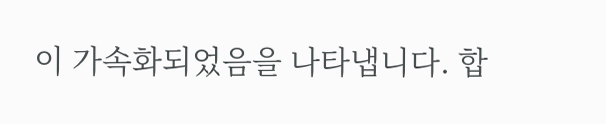이 가속화되었음을 나타냅니다. 합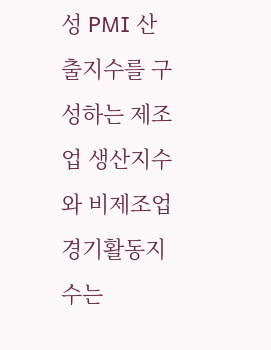성 PMI 산출지수를 구성하는 제조업 생산지수와 비제조업 경기활동지수는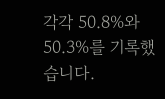각각 50.8%와 50.3%를 기록했습니다.